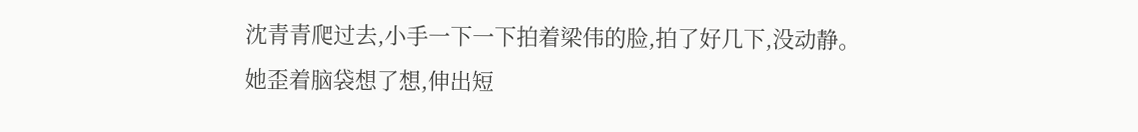沈青青爬过去,小手一下一下拍着梁伟的脸,拍了好几下,没动静。
她歪着脑袋想了想,伸出短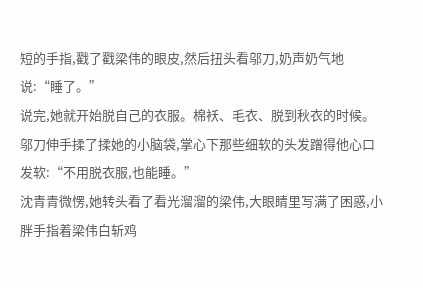短的手指,戳了戳梁伟的眼皮,然后扭头看邬刀,奶声奶气地说:“睡了。”
说完,她就开始脱自己的衣服。棉袄、毛衣、脱到秋衣的时候。
邬刀伸手揉了揉她的小脑袋,掌心下那些细软的头发蹭得他心口发软:“不用脱衣服,也能睡。”
沈青青微愣,她转头看了看光溜溜的梁伟,大眼睛里写满了困惑,小胖手指着梁伟白斩鸡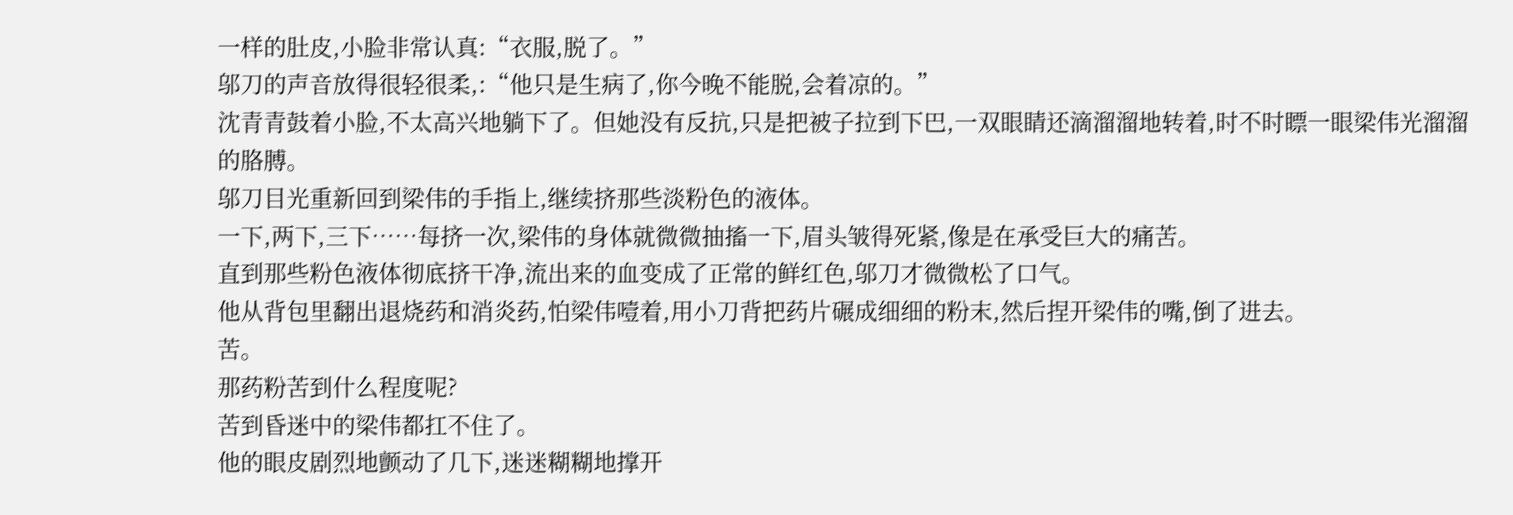一样的肚皮,小脸非常认真:“衣服,脱了。”
邬刀的声音放得很轻很柔,:“他只是生病了,你今晚不能脱,会着凉的。”
沈青青鼓着小脸,不太高兴地躺下了。但她没有反抗,只是把被子拉到下巴,一双眼睛还滴溜溜地转着,时不时瞟一眼梁伟光溜溜的胳膊。
邬刀目光重新回到梁伟的手指上,继续挤那些淡粉色的液体。
一下,两下,三下……每挤一次,梁伟的身体就微微抽搐一下,眉头皱得死紧,像是在承受巨大的痛苦。
直到那些粉色液体彻底挤干净,流出来的血变成了正常的鲜红色,邬刀才微微松了口气。
他从背包里翻出退烧药和消炎药,怕梁伟噎着,用小刀背把药片碾成细细的粉末,然后捏开梁伟的嘴,倒了进去。
苦。
那药粉苦到什么程度呢?
苦到昏迷中的梁伟都扛不住了。
他的眼皮剧烈地颤动了几下,迷迷糊糊地撑开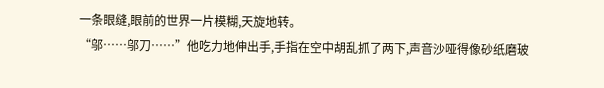一条眼缝,眼前的世界一片模糊,天旋地转。
“邬……邬刀……”他吃力地伸出手,手指在空中胡乱抓了两下,声音沙哑得像砂纸磨玻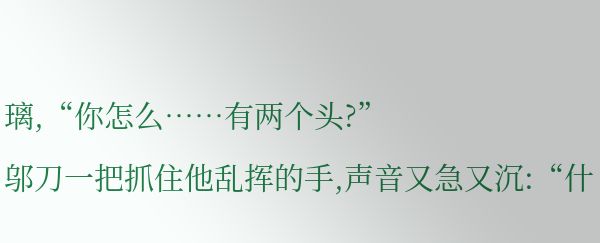璃,“你怎么……有两个头?”
邬刀一把抓住他乱挥的手,声音又急又沉:“什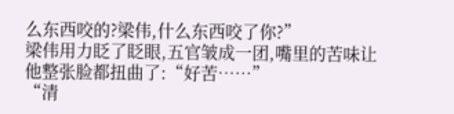么东西咬的?梁伟,什么东西咬了你?”
梁伟用力眨了眨眼,五官皱成一团,嘴里的苦味让他整张脸都扭曲了:“好苦……”
“清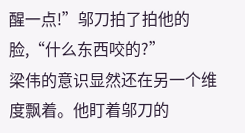醒一点!”邬刀拍了拍他的脸,“什么东西咬的?”
梁伟的意识显然还在另一个维度飘着。他盯着邬刀的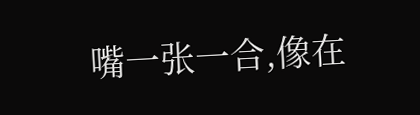嘴一张一合,像在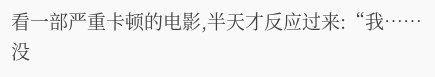看一部严重卡顿的电影,半天才反应过来:“我……没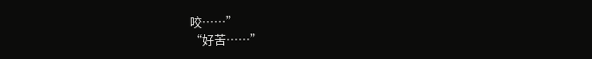咬……”
“好苦……”